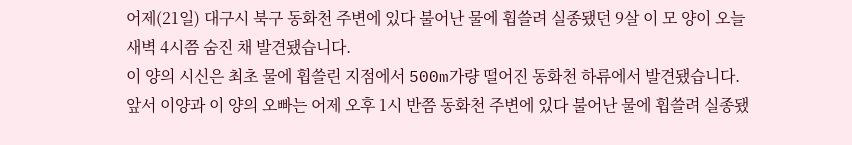어제(21일) 대구시 북구 동화천 주변에 있다 불어난 물에 휩쓸려 실종됐던 9살 이 모 양이 오늘 새벽 4시쯤 숨진 채 발견됐습니다.
이 양의 시신은 최초 물에 휩쓸린 지점에서 500m가량 떨어진 동화천 하류에서 발견됐습니다.
앞서 이양과 이 양의 오빠는 어제 오후 1시 반쯤 동화천 주변에 있다 불어난 물에 휩쓸려 실종됐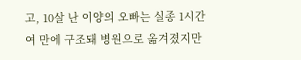고, 10살 난 이양의 오빠는 실종 1시간여 만에 구조돼 병원으로 옮겨졌지만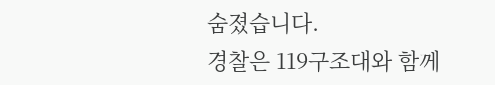숨졌습니다.
경찰은 119구조대와 함께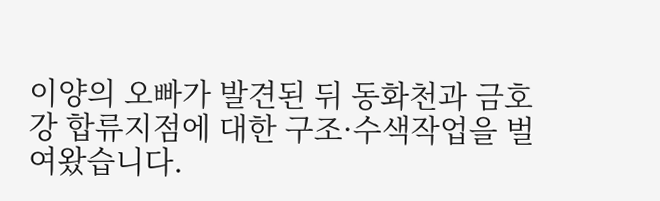이양의 오빠가 발견된 뒤 동화천과 금호강 합류지점에 대한 구조·수색작업을 벌여왔습니다.